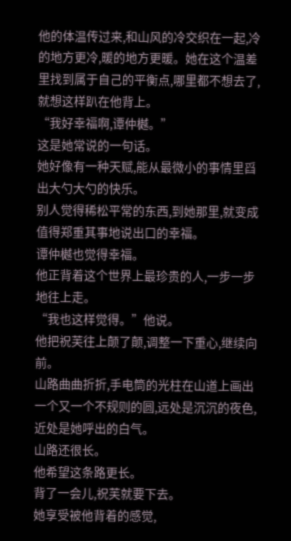他的体温传过来,和山风的冷交织在一起,冷的地方更冷,暖的地方更暖。她在这个温差里找到属于自己的平衡点,哪里都不想去了,就想这样趴在他背上。
“我好幸福啊,谭仲樾。”
这是她常说的一句话。
她好像有一种天赋,能从最微小的事情里舀出大勺大勺的快乐。
别人觉得稀松平常的东西,到她那里,就变成值得郑重其事地说出口的幸福。
谭仲樾也觉得幸福。
他正背着这个世界上最珍贵的人,一步一步地往上走。
“我也这样觉得。”他说。
他把祝芙往上颠了颠,调整一下重心,继续向前。
山路曲曲折折,手电筒的光柱在山道上画出一个又一个不规则的圆,远处是沉沉的夜色,近处是她呼出的白气。
山路还很长。
他希望这条路更长。
背了一会儿,祝芙就要下去。
她享受被他背着的感觉,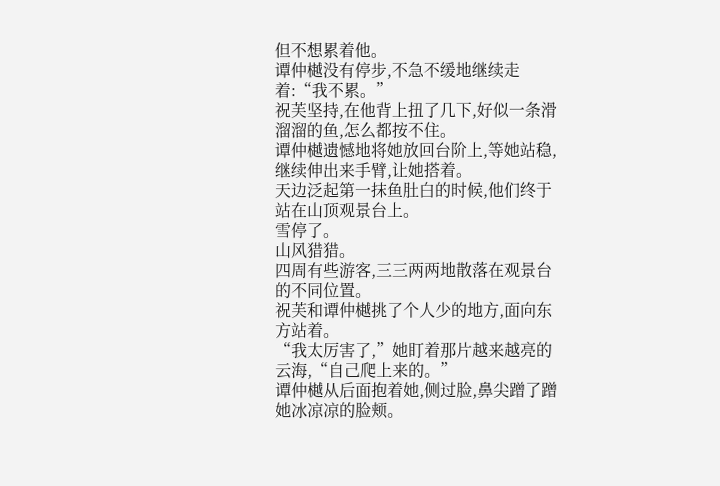但不想累着他。
谭仲樾没有停步,不急不缓地继续走着:“我不累。”
祝芙坚持,在他背上扭了几下,好似一条滑溜溜的鱼,怎么都按不住。
谭仲樾遗憾地将她放回台阶上,等她站稳,继续伸出来手臂,让她搭着。
天边泛起第一抹鱼肚白的时候,他们终于站在山顶观景台上。
雪停了。
山风猎猎。
四周有些游客,三三两两地散落在观景台的不同位置。
祝芙和谭仲樾挑了个人少的地方,面向东方站着。
“我太厉害了,”她盯着那片越来越亮的云海,“自己爬上来的。”
谭仲樾从后面抱着她,侧过脸,鼻尖蹭了蹭她冰凉凉的脸颊。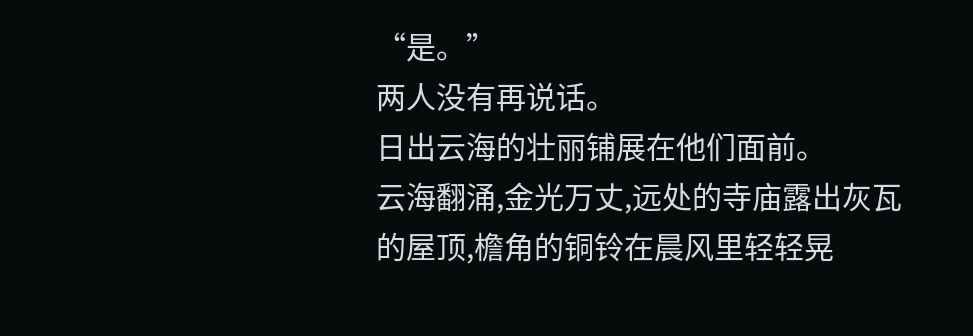“是。”
两人没有再说话。
日出云海的壮丽铺展在他们面前。
云海翻涌,金光万丈,远处的寺庙露出灰瓦的屋顶,檐角的铜铃在晨风里轻轻晃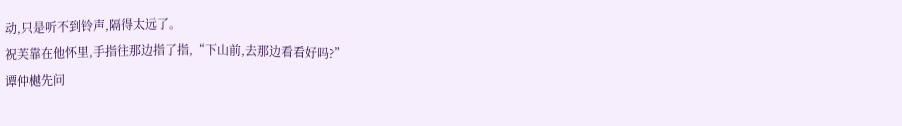动,只是听不到铃声,隔得太远了。
祝芙靠在他怀里,手指往那边指了指,“下山前,去那边看看好吗?”
谭仲樾先问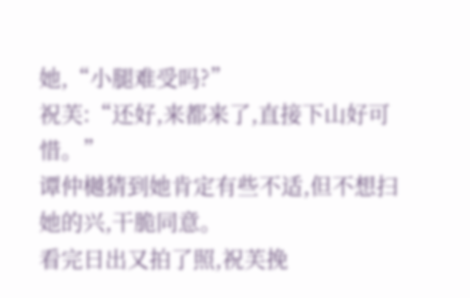她,“小腿难受吗?”
祝芙:“还好,来都来了,直接下山好可惜。”
谭仲樾猜到她肯定有些不适,但不想扫她的兴,干脆同意。
看完日出又拍了照,祝芙挽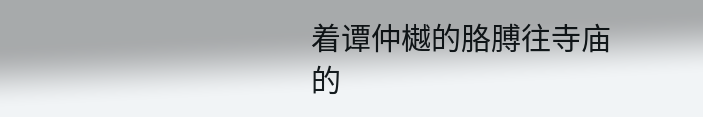着谭仲樾的胳膊往寺庙的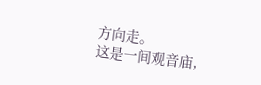方向走。
这是一间观音庙,